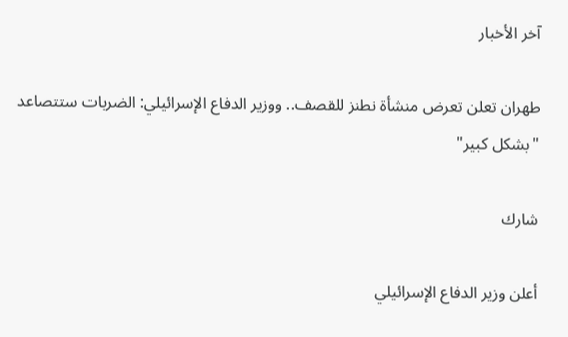آخر الأخبار

طهران تعلن تعرض منشأة نطنز للقصف.. ووزير الدفاع الإسرائيلي: الضربات ستتصاعد "بشكل كبير"

شارك

أعلن وزير الدفاع الإسرائيلي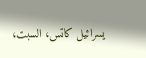يسرائيل كاتس، السبت،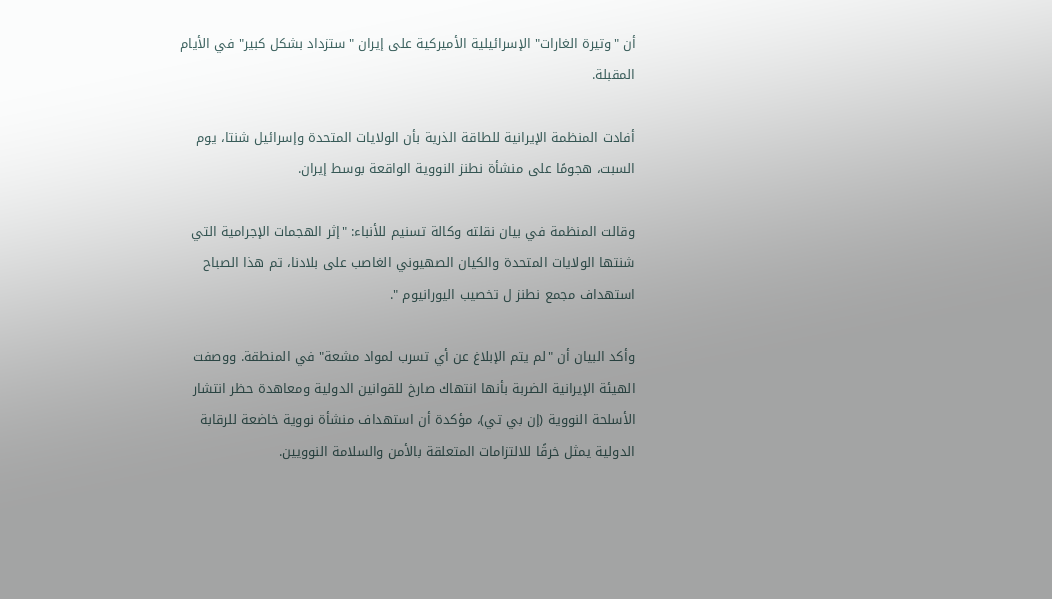أن "وتيرة الغارات" الإسرائيلية الأميركية على إيران "ستزداد بشكل كبير" في الأيام المقبلة.

أفادت المنظمة الإيرانية للطاقة الذرية بأن الولايات المتحدة وإسرائيل شنتا، يوم السبت، هجومًا على منشأة نطنز النووية الواقعة بوسط إيران.

وقالت المنظمة في بيان نقلته وكالة تسنيم للأنباء: "إثر الهجمات الإجرامية التي شنتها الولايات المتحدة والكيان الصهيوني الغاصب على بلادنا، تم هذا الصباح استهداف مجمع نطنز ل تخصيب اليورانيوم ".

وأكد البيان أن "لم يتم الإبلاغ عن أي تسرب لمواد مشعة" في المنطقة. ووصفت الهيئة الإيرانية الضربة بأنها انتهاك صارخ للقوانين الدولية ومعاهدة حظر انتشار الأسلحة النووية (إن بي تي)، مؤكدة أن استهداف منشأة نووية خاضعة للرقابة الدولية يمثل خرقًا للالتزامات المتعلقة بالأمن والسلامة النوويين.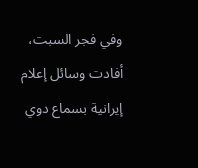وفي فجر السبت، أفادت وسائل إعلام إيرانية بسماع دوي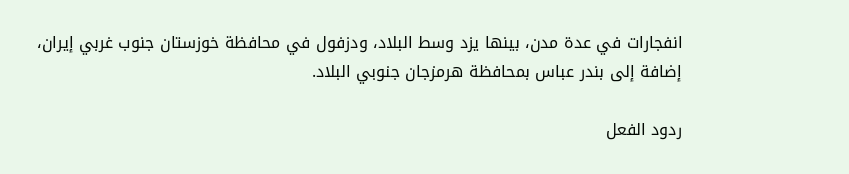انفجارات في عدة مدن، بينها يزد وسط البلاد، ودزفول في محافظة خوزستان جنوب غربي إيران، إضافة إلى بندر عباس بمحافظة هرمزجان جنوبي البلاد.

ردود الفعل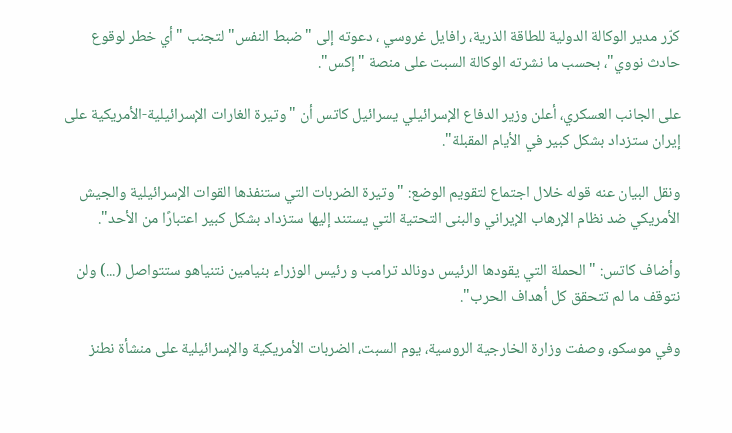كرّر مدير الوكالة الدولية للطاقة الذرية، رافايل غروسي ، دعوته إلى "ضبط النفس" لتجنب "أي خطر لوقوع حادث نووي"، بحسب ما نشرته الوكالة السبت على منصة "إكس".

على الجانب العسكري، أعلن وزير الدفاع الإسرائيلي يسرائيل كاتس أن "وتيرة الغارات الإسرائيلية-الأمريكية على إيران ستزداد بشكل كبير في الأيام المقبلة".

ونقل البيان عنه قوله خلال اجتماع لتقويم الوضع: "وتيرة الضربات التي ستنفذها القوات الإسرائيلية والجيش الأمريكي ضد نظام الإرهاب الإيراني والبنى التحتية التي يستند إليها ستزداد بشكل كبير اعتبارًا من الأحد".

وأضاف كاتس: "الحملة التي يقودها الرئيس دونالد ترامب و رئيس الوزراء بنيامين نتنياهو ستتواصل (...) ولن نتوقف ما لم تتحقق كل أهداف الحرب".

وفي موسكو، وصفت وزارة الخارجية الروسية، يوم السبت، الضربات الأمريكية والإسرائيلية على منشأة نطنز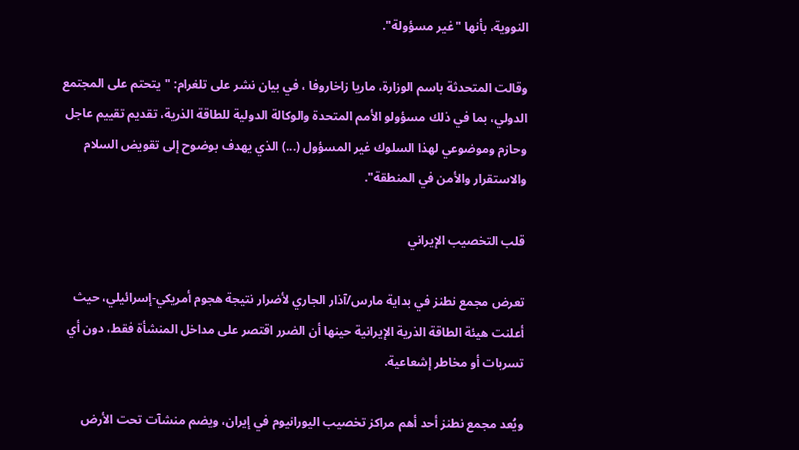النووية، بأنها "غير مسؤولة".

وقالت المتحدثة باسم الوزارة، ماريا زاخاروفا ، في بيان نشر على تلغرام: "يتحتم على المجتمع الدولي، بما في ذلك مسؤولو الأمم المتحدة والوكالة الدولية للطاقة الذرية، تقديم تقييم عاجل وحازم وموضوعي لهذا السلوك غير المسؤول (...) الذي يهدف بوضوح إلى تقويض السلام والاستقرار والأمن في المنطقة".

قلب التخصيب الإيراني

تعرض مجمع نطنز في بداية مارس/آذار الجاري لأضرار نتيجة هجوم أمريكي-إسرائيلي، حيث أعلنت هيئة الطاقة الذرية الإيرانية حينها أن الضرر اقتصر على مداخل المنشأة فقط، دون أي تسربات أو مخاطر إشعاعية.

ويُعد مجمع نطنز أحد أهم مراكز تخصيب اليورانيوم في إيران، ويضم منشآت تحت الأرض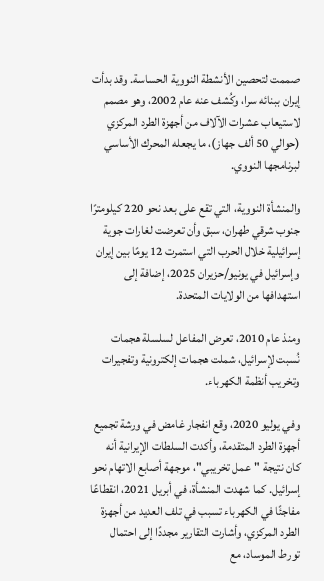صممت لتحصين الأنشطة النووية الحساسة. وقد بدأت إيران ببنائه سرا، وكُشف عنه عام 2002، وهو مصمم لاستيعاب عشرات الآلاف من أجهزة الطرد المركزي (حوالي 50 ألف جهاز)، ما يجعله المحرك الأساسي لبرنامجها النووي.

والمنشأة النووية، التي تقع على بعد نحو 220 كيلومترًا جنوب شرقي طهران، سبق وأن تعرضت لغارات جوية إسرائيلية خلال الحرب التي استمرت 12 يومًا بين إيران وإسرائيل في يونيو/حزيران 2025، إضافة إلى استهدافها من الولايات المتحدة.

ومنذ عام 2010، تعرض المفاعل لسلسلة هجمات نُسبت لإسرائيل، شملت هجمات إلكترونية وتفجيرات وتخريب أنظمة الكهرباء.

وفي يوليو 2020، وقع انفجار غامض في ورشة تجميع أجهزة الطرد المتقدمة، وأكدت السلطات الإيرانية أنه كان نتيجة "عمل تخريبي"، موجهة أصابع الاتهام نحو إسرائيل. كما شهدت المنشأة، في أبريل 2021، انقطاعًا مفاجئًا في الكهرباء تسبب في تلف العديد من أجهزة الطرد المركزي، وأشارت التقارير مجددًا إلى احتمال تورط الموساد، مع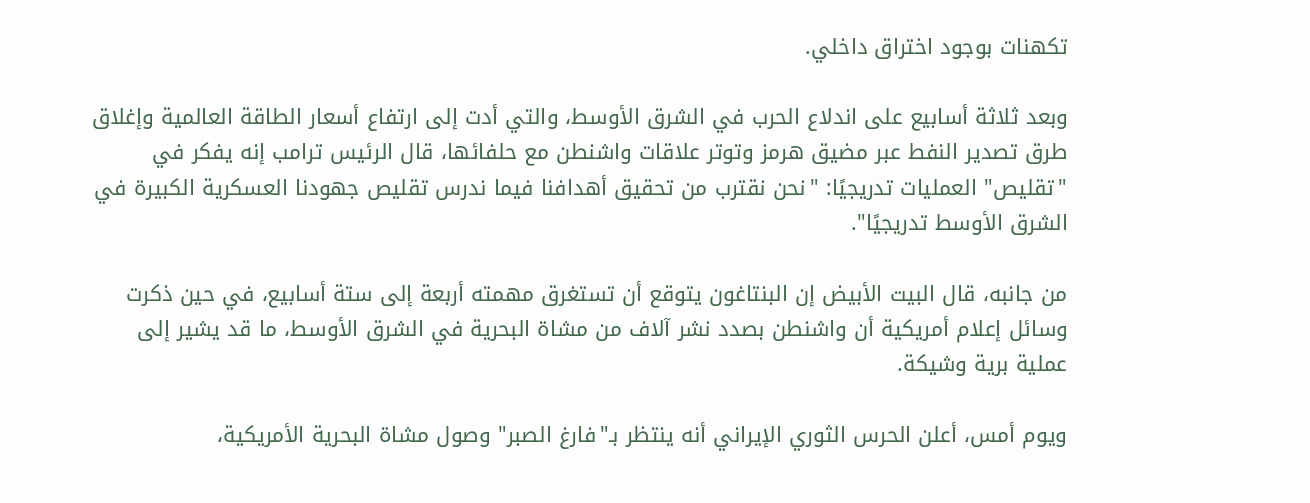تكهنات بوجود اختراق داخلي.

وبعد ثلاثة أسابيع على اندلاع الحرب في الشرق الأوسط، والتي أدت إلى ارتفاع أسعار الطاقة العالمية وإغلاق طرق تصدير النفط عبر مضيق هرمز وتوتر علاقات واشنطن مع حلفائها، قال الرئيس ترامب إنه يفكر في "تقليص" العمليات تدريجيًا: "نحن نقترب من تحقيق أهدافنا فيما ندرس تقليص جهودنا العسكرية الكبيرة في الشرق الأوسط تدريجيًا".

من جانبه، قال البيت الأبيض إن البنتاغون يتوقع أن تستغرق مهمته أربعة إلى ستة أسابيع، في حين ذكرت وسائل إعلام أمريكية أن واشنطن بصدد نشر آلاف من مشاة البحرية في الشرق الأوسط، ما قد يشير إلى عملية برية وشيكة.

ويوم أمس، أعلن الحرس الثوري الإيراني أنه ينتظر بـ"فارغ الصبر" وصول مشاة البحرية الأمريكية،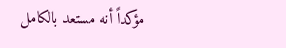مؤكداً أنه مستعد بالكامل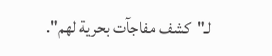لـ"كشف مفاجآت بحرية لهم".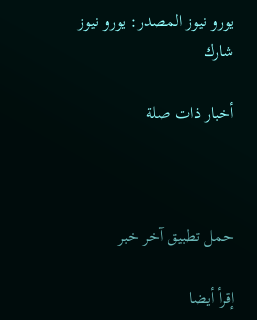يورو نيوز المصدر: يورو نيوز
شارك

أخبار ذات صلة



حمل تطبيق آخر خبر

إقرأ أيضا